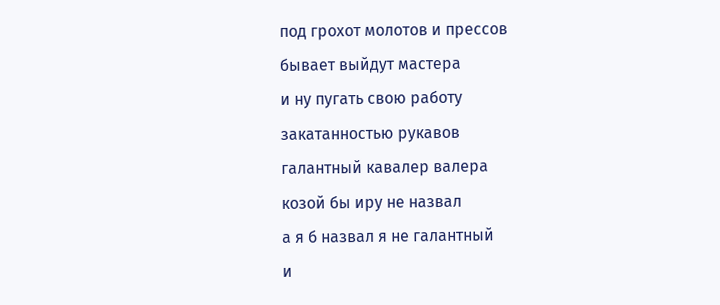под грохот молотов и прессов
бывает выйдут мастера
и ну пугать свою работу
закатанностью рукавов
галантный кавалер валера
козой бы иру не назвал
а я б назвал я не галантный
и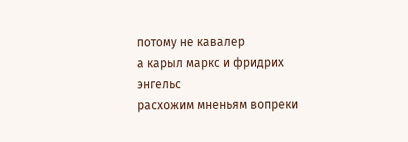потому не кавалер
а карыл маркс и фридрих энгельс
расхожим мненьям вопреки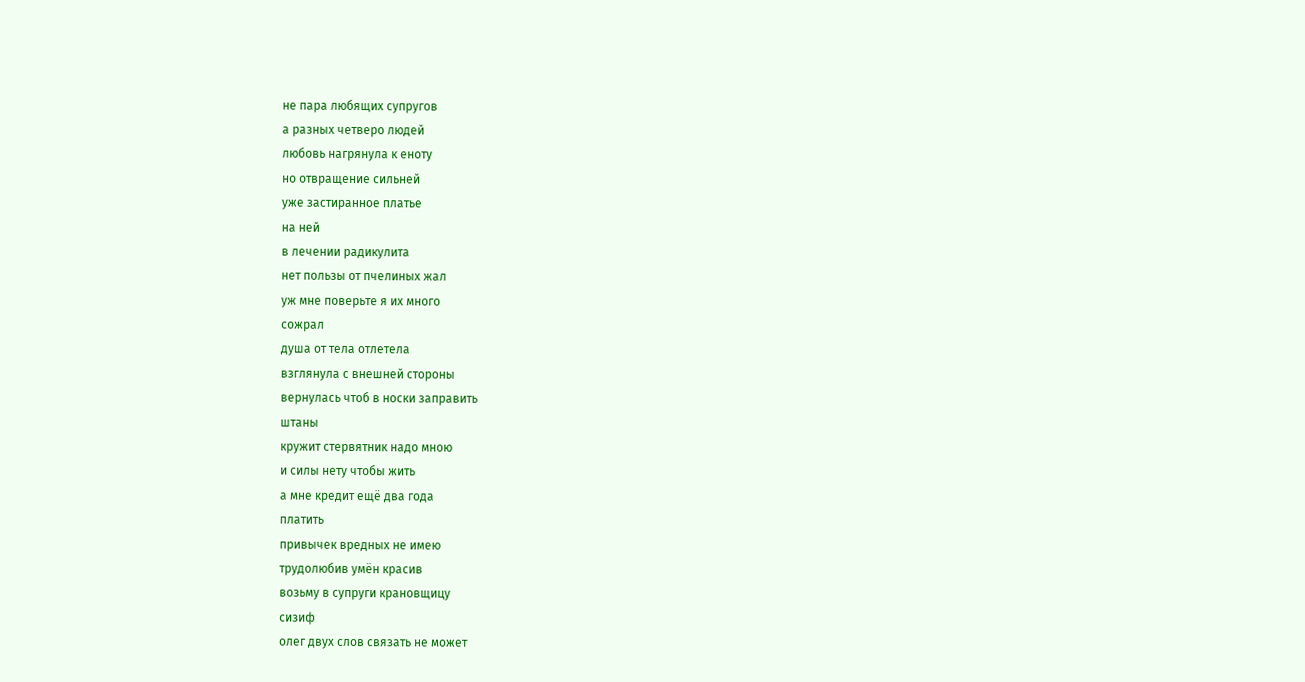не пара любящих супругов
а разных четверо людей
любовь нагрянула к еноту
но отвращение сильней
уже застиранное платье
на ней
в лечении радикулита
нет пользы от пчелиных жал
уж мне поверьте я их много
сожрал
душа от тела отлетела
взглянула с внешней стороны
вернулась чтоб в носки заправить
штаны
кружит стервятник надо мною
и силы нету чтобы жить
а мне кредит ещё два года
платить
привычек вредных не имею
трудолюбив умён красив
возьму в супруги крановщицу
сизиф
олег двух слов связать не может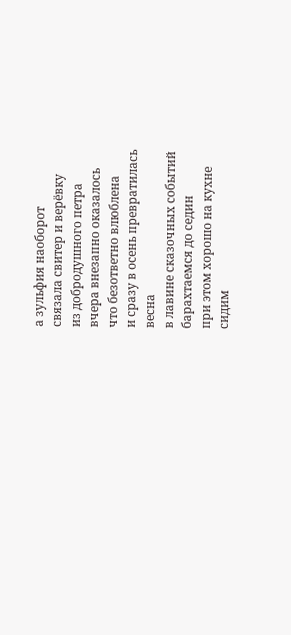а зульфия наоборот
связала свитер и верёвку
из добродушного петра
вчера внезапно оказалось
что безответно влюблена
и сразу в осень превратилась
весна
в лавине сказочных событий
барахтаемся до седин
при этом хорошо на кухне
сидим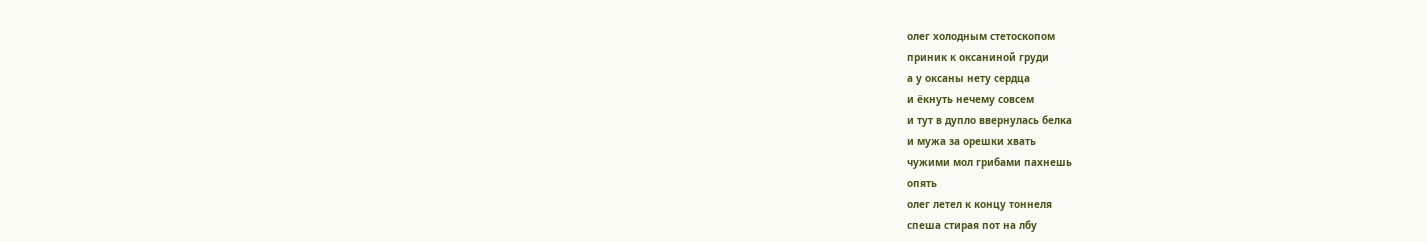олег холодным стетоскопом
приник к оксаниной груди
а у оксаны нету сердца
и ёкнуть нечему совсем
и тут в дупло ввернулась белка
и мужа за орешки хвать
чужими мол грибами пахнешь
опять
олег летел к концу тоннеля
спеша стирая пот на лбу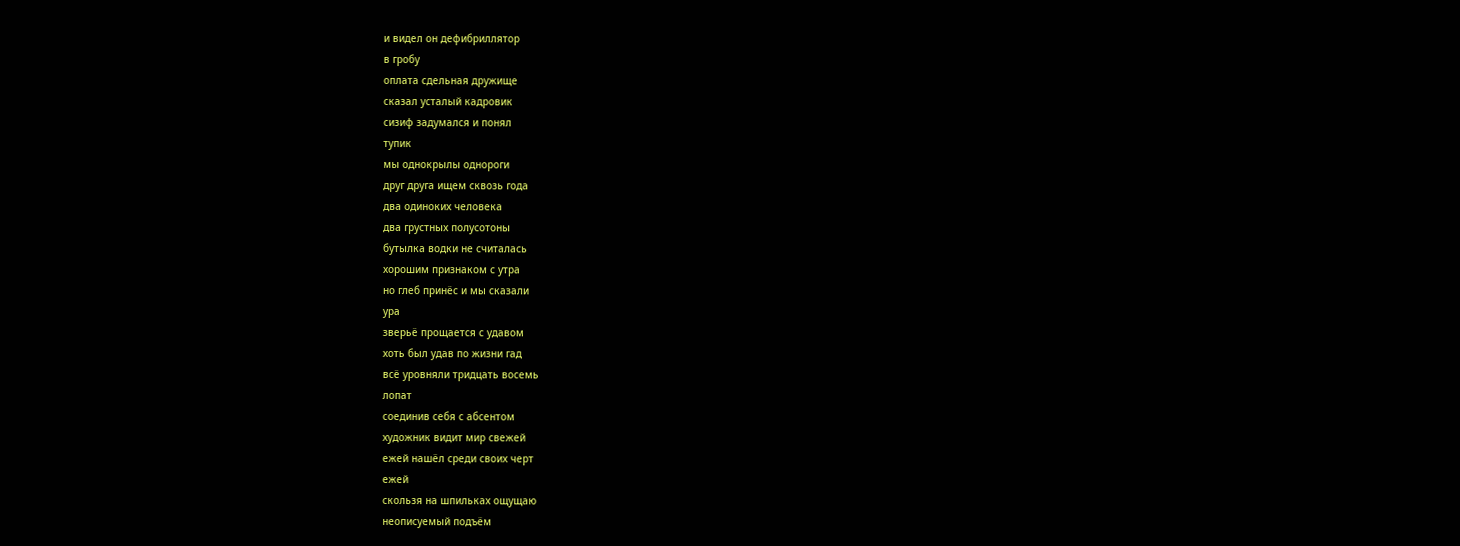и видел он дефибриллятор
в гробу
оплата сдельная дружище
сказал усталый кадровик
сизиф задумался и понял
тупик
мы однокрылы однороги
друг друга ищем сквозь года
два одиноких человека
два грустных полусотоны
бутылка водки не считалась
хорошим признаком с утра
но глеб принёс и мы сказали
ура
зверьё прощается с удавом
хоть был удав по жизни гад
всё уровняли тридцать восемь
лопат
соединив себя с абсентом
художник видит мир свежей
ежей нашёл среди своих черт
ежей
скользя на шпильках ощущаю
неописуемый подъём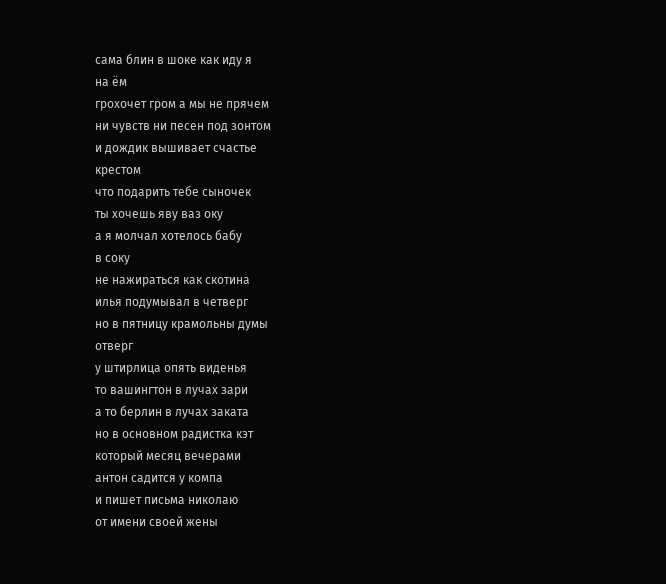сама блин в шоке как иду я
на ём
грохочет гром а мы не прячем
ни чувств ни песен под зонтом
и дождик вышивает счастье
крестом
что подарить тебе сыночек
ты хочешь яву ваз оку
а я молчал хотелось бабу
в соку
не нажираться как скотина
илья подумывал в четверг
но в пятницу крамольны думы
отверг
у штирлица опять виденья
то вашингтон в лучах зари
а то берлин в лучах заката
но в основном радистка кэт
который месяц вечерами
антон садится у компа
и пишет письма николаю
от имени своей жены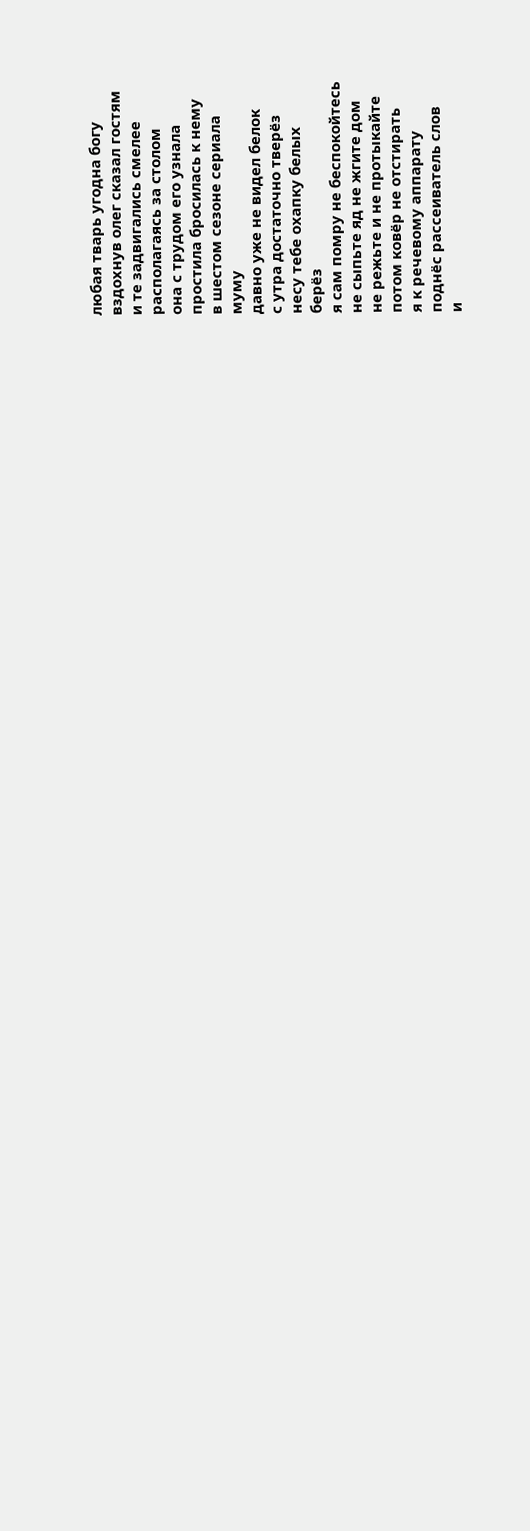любая тварь угодна богу
вздохнув олег сказал гостям
и те задвигались смелее
располагаясь за столом
она с трудом его узнала
простила бросилась к нему
в шестом сезоне сериала
муму
давно уже не видел белок
с утра достаточно тверёз
несу тебе охапку белых
берёз
я сам помру не беспокойтесь
не сыпьте яд не жгите дом
не режьте и не протыкайте
потом ковёр не отстирать
я к речевому аппарату
поднёс рассеиватель слов
и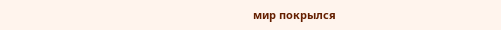мир покрылся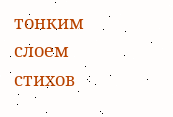тонким слоем
стихов